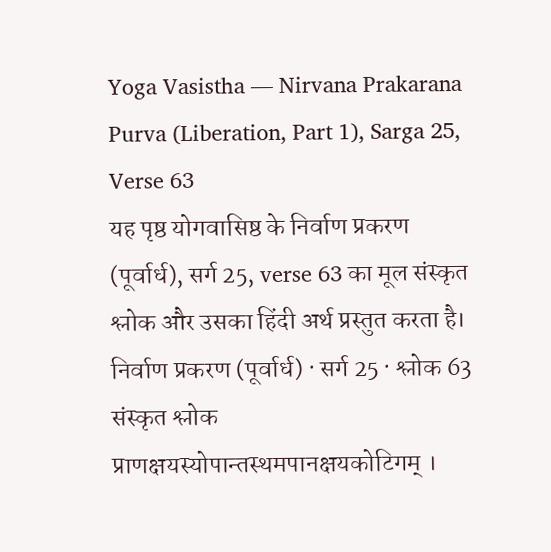Yoga Vasistha — Nirvana Prakarana Purva (Liberation, Part 1), Sarga 25, Verse 63
यह पृष्ठ योगवासिष्ठ के निर्वाण प्रकरण (पूर्वार्ध), सर्ग 25, verse 63 का मूल संस्कृत श्लोक और उसका हिंदी अर्थ प्रस्तुत करता है।
निर्वाण प्रकरण (पूर्वार्ध) · सर्ग 25 · श्लोक 63
संस्कृत श्लोक
प्राणक्षयस्योपान्तस्थमपानक्षयकोटिगम् ।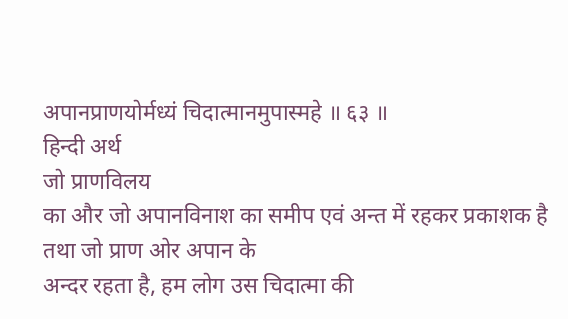अपानप्राणयोर्मध्यं चिदात्मानमुपास्महे ॥ ६३ ॥
हिन्दी अर्थ
जो प्राणविलय
का और जो अपानविनाश का समीप एवं अन्त में रहकर प्रकाशक है तथा जो प्राण ओर अपान के
अन्दर रहता है, हम लोग उस चिदात्मा की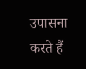उपासना करते हैं